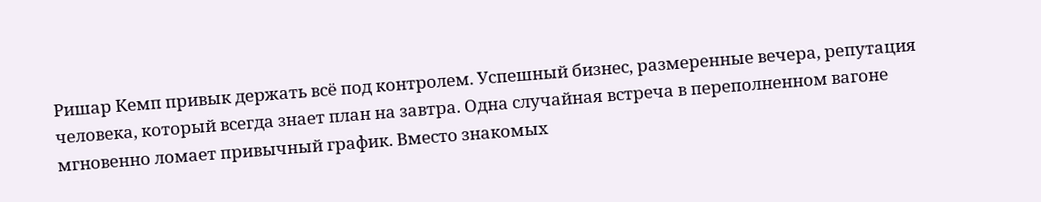Ришар Кемп привык держать всё под контролем. Успешный бизнес, размеренные вечера, репутация человека, который всегда знает план на завтра. Одна случайная встреча в переполненном вагоне мгновенно ломает привычный график. Вместо знакомых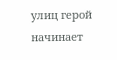улиц герой начинает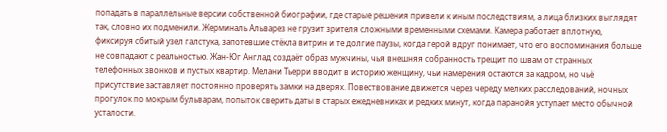попадать в параллельные версии собственной биографии, где старые решения привели к иным последствиям, а лица близких выглядят так, словно их подменили. Жерминаль Альварез не грузит зрителя сложными временными схемами. Камера работает вплотную, фиксируя сбитый узел галстука, запотевшие стёкла витрин и те долгие паузы, когда герой вдруг понимает, что его воспоминания больше не совпадают с реальностью. Жан-Юг Англад создаёт образ мужчины, чья внешняя собранность трещит по швам от странных телефонных звонков и пустых квартир. Мелани Тьерри вводит в историю женщину, чьи намерения остаются за кадром, но чьё присутствие заставляет постоянно проверять замки на дверях. Повествование движется через череду мелких расследований, ночных прогулок по мокрым бульварам, попыток сверить даты в старых ежедневниках и редких минут, когда паранойя уступает место обычной усталости.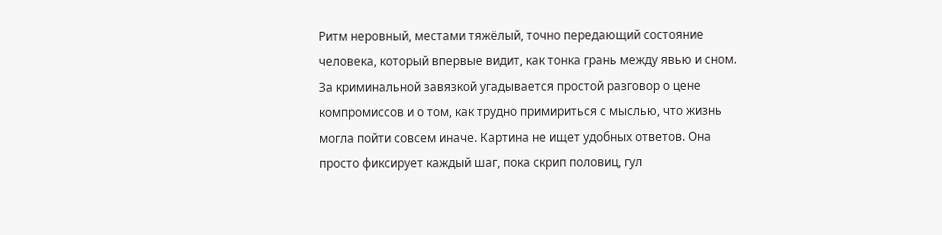Ритм неровный, местами тяжёлый, точно передающий состояние человека, который впервые видит, как тонка грань между явью и сном. За криминальной завязкой угадывается простой разговор о цене компромиссов и о том, как трудно примириться с мыслью, что жизнь могла пойти совсем иначе. Картина не ищет удобных ответов. Она просто фиксирует каждый шаг, пока скрип половиц, гул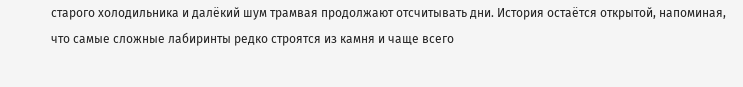старого холодильника и далёкий шум трамвая продолжают отсчитывать дни. История остаётся открытой, напоминая, что самые сложные лабиринты редко строятся из камня и чаще всего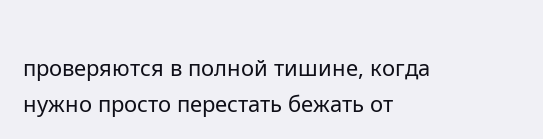проверяются в полной тишине, когда нужно просто перестать бежать от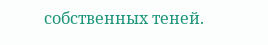собственных теней.